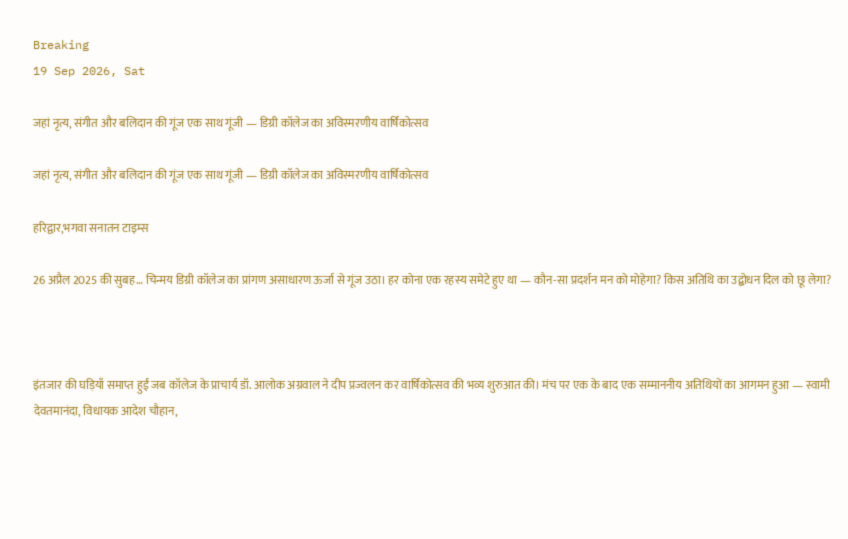Breaking
19 Sep 2026, Sat

जहां नृत्य, संगीत और बलिदान की गूंज एक साथ गूंजी — डिग्री कॉलेज का अविस्मरणीय वार्षिकोत्सव

जहां नृत्य, संगीत और बलिदान की गूंज एक साथ गूंजी — डिग्री कॉलेज का अविस्मरणीय वार्षिकोत्सव

हरिद्वार,भगवा सनातन टाइम्स

26 अप्रैल 2025 की सुबह… चिन्मय डिग्री कॉलेज का प्रांगण असाधारण ऊर्जा से गूंज उठा। हर कोना एक रहस्य समेटे हुए था — कौन-सा प्रदर्शन मन को मोहेगा? किस अतिथि का उद्बोधन दिल को छू लेगा?



इंतजार की घड़ियाँ समाप्त हुईं जब कॉलेज के प्राचार्य डॉ. आलोक अग्रवाल ने दीप प्रज्वलन कर वार्षिकोत्सव की भव्य शुरुआत की। मंच पर एक के बाद एक सम्माननीय अतिथियों का आगमन हुआ — स्वामी देवतमानंदा, विधायक आदेश चौहान,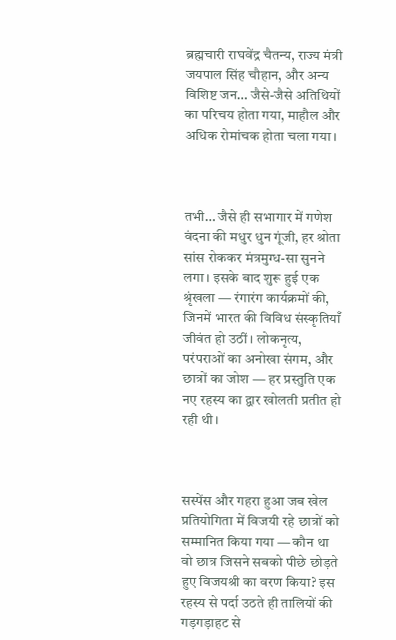ब्रह्मचारी राघवेंद्र चैतन्य, राज्य मंत्री जयपाल सिंह चौहान, और अन्य विशिष्ट जन… जैसे-जैसे अतिथियों का परिचय होता गया, माहौल और अधिक रोमांचक होता चला गया।



तभी… जैसे ही सभागार में गणेश वंदना की मधुर धुन गूंजी, हर श्रोता सांस रोककर मंत्रमुग्ध-सा सुनने लगा। इसके बाद शुरू हुई एक श्रृंखला — रंगारंग कार्यक्रमों की, जिनमें भारत की विविध संस्कृतियाँ जीवंत हो उठीं। लोकनृत्य, परंपराओं का अनोखा संगम, और छात्रों का जोश — हर प्रस्तुति एक नए रहस्य का द्वार खोलती प्रतीत हो रही थी।



सस्पेंस और गहरा हुआ जब खेल प्रतियोगिता में विजयी रहे छात्रों को सम्मानित किया गया — कौन था वो छात्र जिसने सबको पीछे छोड़ते हुए विजयश्री का वरण किया? इस रहस्य से पर्दा उठते ही तालियों की गड़गड़ाहट से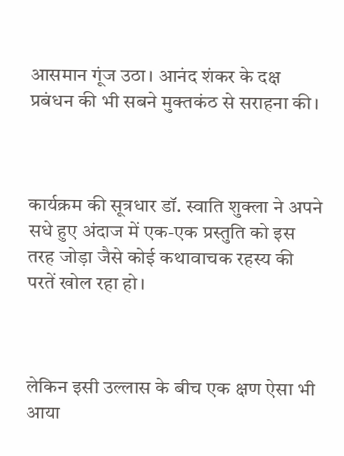आसमान गूंज उठा। आनंद शंकर के दक्ष प्रबंधन की भी सबने मुक्तकंठ से सराहना की।



कार्यक्रम की सूत्रधार डॉ. स्वाति शुक्ला ने अपने सधे हुए अंदाज में एक-एक प्रस्तुति को इस तरह जोड़ा जैसे कोई कथावाचक रहस्य की परतें खोल रहा हो।



लेकिन इसी उल्लास के बीच एक क्षण ऐसा भी आया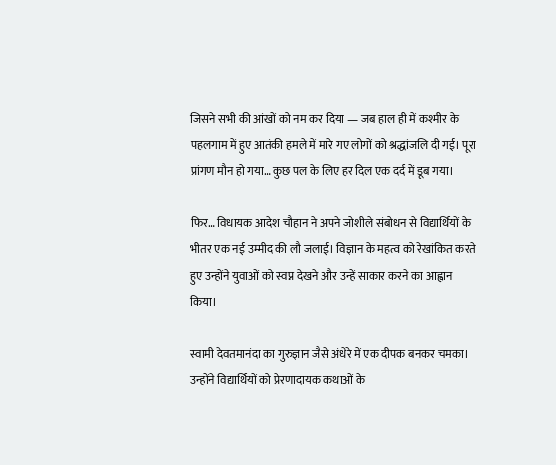जिसने सभी की आंखों को नम कर दिया — जब हाल ही में कश्मीर के पहलगाम में हुए आतंकी हमले में मारे गए लोगों को श्रद्धांजलि दी गई। पूरा प्रांगण मौन हो गया… कुछ पल के लिए हर दिल एक दर्द में डूब गया।

फिर… विधायक आदेश चौहान ने अपने जोशीले संबोधन से विद्यार्थियों के भीतर एक नई उम्मीद की लौ जलाई। विज्ञान के महत्व को रेखांकित करते हुए उन्होंने युवाओं को स्वप्न देखने और उन्हें साकार करने का आह्वान किया।

स्वामी देवतमानंदा का गुरुज्ञान जैसे अंधेरे में एक दीपक बनकर चमका। उन्होंने विद्यार्थियों को प्रेरणादायक कथाओं के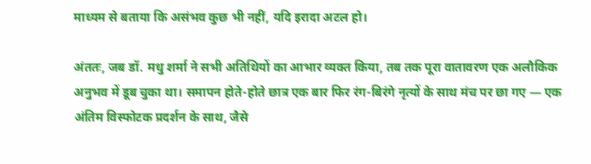माध्यम से बताया कि असंभव कुछ भी नहीं, यदि इरादा अटल हो।

अंततः, जब डॉ. मधु शर्मा ने सभी अतिथियों का आभार व्यक्त किया, तब तक पूरा वातावरण एक अलौकिक अनुभव में डूब चुका था। समापन होते-होते छात्र एक बार फिर रंग-बिरंगे नृत्यों के साथ मंच पर छा गए — एक अंतिम विस्फोटक प्रदर्शन के साथ, जैसे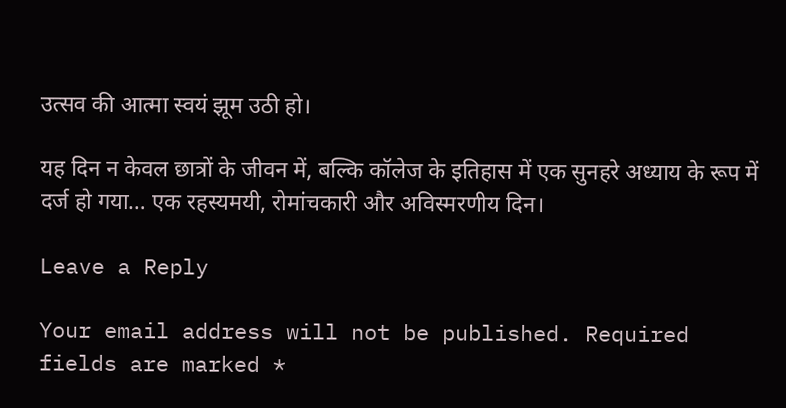उत्सव की आत्मा स्वयं झूम उठी हो।

यह दिन न केवल छात्रों के जीवन में, बल्कि कॉलेज के इतिहास में एक सुनहरे अध्याय के रूप में दर्ज हो गया… एक रहस्यमयी, रोमांचकारी और अविस्मरणीय दिन।

Leave a Reply

Your email address will not be published. Required fields are marked *